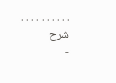. . . . . . . . . .
شرح
-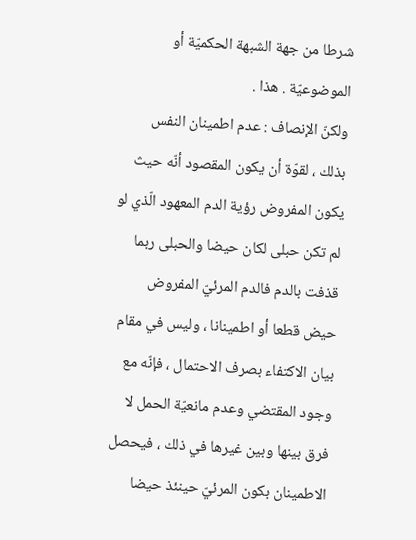شرطا من جهة الشبهة الحكميّة أو الموضوعيّة . هذا .
ولكنّ الإنصاف : عدم اطمينان النفس بذلك ، لقوّة أن يكون المقصود أنّه حيث يكون المفروض رؤية الدم المعهود الّذي لو لم تكن حبلى لكان حيضا والحبلى ربما قذفت بالدم فالدم المرئيّ المفروض حيض قطعا أو اطمينانا ، وليس في مقام بيان الاكتفاء بصرف الاحتمال ، فإنّه مع وجود المقتضي وعدم مانعيّة الحمل لا فرق بينها وبين غيرها في ذلك ، فيحصل الاطمينان بكون المرئيّ حينئذ حيضا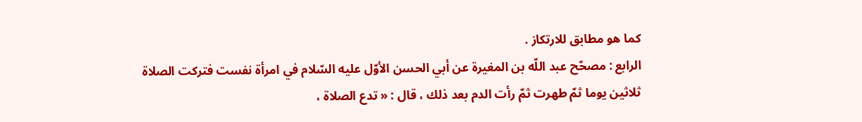كما هو مطابق للارتكاز .
الرابع : مصحّح عبد اللّه بن المغيرة عن أبي الحسن الأوّل عليه السّلام في امرأة نفست فتركت الصلاة ثلاثين يوما ثمّ طهرت ثمّ رأت الدم بعد ذلك ، قال : « تدع الصلاة ،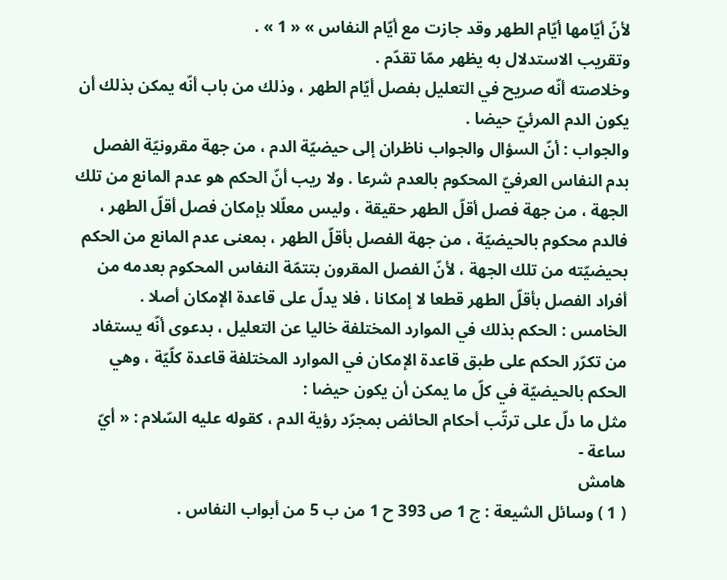لأنّ أيّامها أيّام الطهر وقد جازت مع أيّام النفاس » « 1 » .
وتقريب الاستدلال به يظهر ممّا تقدّم .
وخلاصته أنّه صريح في التعليل بفصل أيّام الطهر ، وذلك من باب أنّه يمكن بذلك أن يكون الدم المرئيّ حيضا .
والجواب : أنّ السؤال والجواب ناظران إلى حيضيّة الدم ، من جهة مقرونيّة الفصل بدم النفاس العرفيّ المحكوم بالعدم شرعا . ولا ريب أنّ الحكم هو عدم المانع من تلك الجهة ، من جهة فصل أقلّ الطهر حقيقة ، وليس معلّلا بإمكان فصل أقلّ الطهر ، فالدم محكوم بالحيضيّة ، من جهة الفصل بأقلّ الطهر ، بمعنى عدم المانع من الحكم بحيضيّته من تلك الجهة ، لأنّ الفصل المقرون بتتمّة النفاس المحكوم بعدمه من أفراد الفصل بأقلّ الطهر قطعا لا إمكانا ، فلا يدلّ على قاعدة الإمكان أصلا .
الخامس : الحكم بذلك في الموارد المختلفة خاليا عن التعليل ، بدعوى أنّه يستفاد من تكرّر الحكم على طبق قاعدة الإمكان في الموارد المختلفة قاعدة كلّيّة ، وهي الحكم بالحيضيّة في كلّ ما يمكن أن يكون حيضا :
مثل ما دلّ على ترتّب أحكام الحائض بمجرّد رؤية الدم ، كقوله عليه السّلام : « أيّ ساعة -
هامش
( 1 ) وسائل الشيعة : ج 1 ص 393 ح 1 من ب 5 من أبواب النفاس .